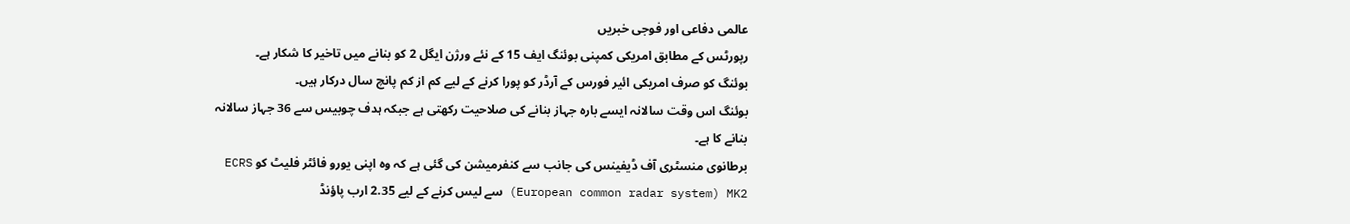عالمی دفاعی اور فوجی خبریں
رپورٹس کے مطابق امریکی کمپنی بوئنگ ایف 15 کے نئے ورژن ایگل 2 کو بنانے میں تاخیر کا شکار ہے۔
بوئنگ کو صرف امریکی ائیر فورس کے آرڈر کو پورا کرنے کے لیے کم از کم پانچ سال درکار ہیں۔
بوئنگ اس وقت سالانہ ایسے بارہ جہاز بنانے کی صلاحیت رکھتی ہے جبکہ ہدف چوبیس سے 36 جہاز سالانہ بنانے کا ہے۔
برطانوی منسٹری آف ڈیفینس کی جانب سے کنفرمیشن کی گئی ہے کہ وہ اپنی یورو فائٹر فلیٹ کو ECRS (European common radar system) MK2 سے لیس کرنے کے لیے 2.35 ارب پاؤنڈ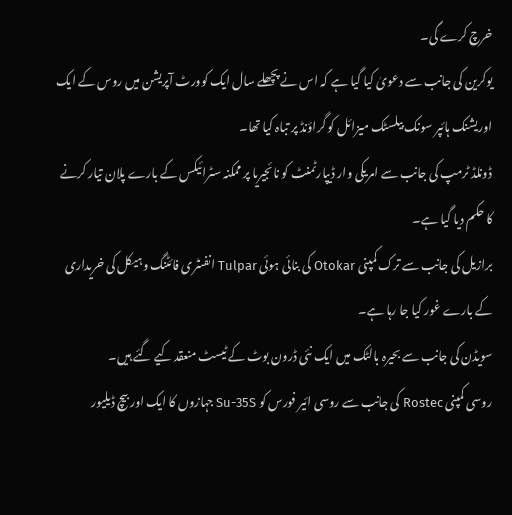خرچ کرے گی۔
یوکرین کی جانب سے دعویٰ کیا گیا ہے کہ اس نے پچھلے سال ایک کوورٹ آپریشن میں روس کے ایک اوریشنک ہائپر سونک بیلسٹک میزائل کو گراؤنڈ پر تباہ کیا تھا۔
ڈونلڈ ٹرمپ کی جانب سے امریکی وار ڈیپارٹمنٹ کو نائجیریا پر ممکنہ سٹرائیکس کے بارے پلان تیار کرنے کا حکم دیا گیا ہے۔
برازیل کی جانب سے ترک کمپنی Otokar کی بنائی ہوئی Tulpar انفنٹری فائٹنگ وہیکل کی خریداری کے بارے غور کیا جا رہا ہے۔
سویڈن کی جانب سے بحیرہ بالٹک میں ایک نئی ڈرون بوٹ کے ٹیسٹ منعقد کیے گئے ہیں۔
روسی کمپنی Rostec کی جانب سے روسی ائیر فورس کو Su-35S جہازوں کا ایک اور بیچ ڈیلیور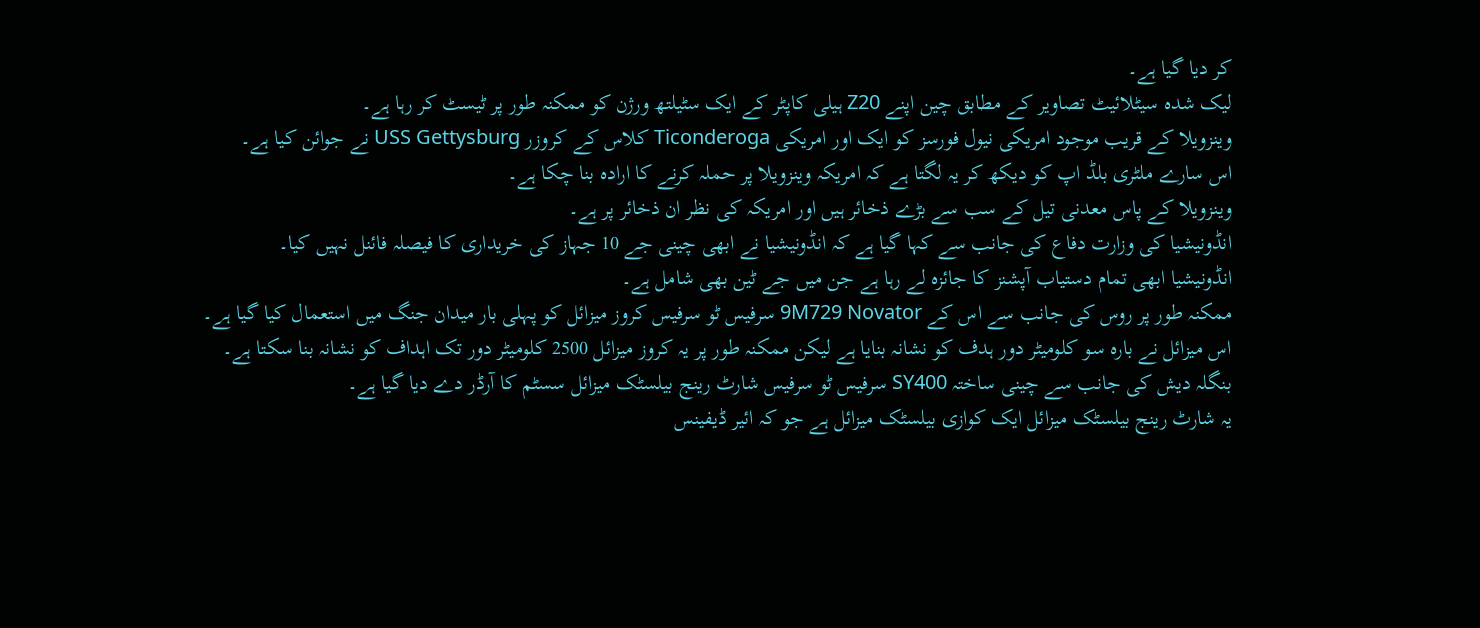کر دیا گیا ہے۔
لیک شدہ سیٹلائیٹ تصاویر کے مطابق چین اپنے Z20 ہیلی کاپٹر کے ایک سٹیلتھ ورژن کو ممکنہ طور پر ٹیسٹ کر رہا ہے۔
وینزویلا کے قریب موجود امریکی نیول فورسز کو ایک اور امریکی Ticonderoga کلاس کے کروزر USS Gettysburg نے جوائن کیا ہے۔
اس سارے ملٹری بلڈ اپ کو دیکھ کر یہ لگتا ہے کہ امریکہ وینزویلا پر حملہ کرنے کا ارادہ بنا چکا ہے۔
وینزویلا کے پاس معدنی تیل کے سب سے بڑے ذخائر ہیں اور امریکہ کی نظر ان ذخائر پر ہے۔
انڈونیشیا کی وزارت دفاع کی جانب سے کہا گیا ہے کہ انڈونیشیا نے ابھی چینی جے 10 جہاز کی خریداری کا فیصلہ فائنل نہیں کیا۔
انڈونیشیا ابھی تمام دستیاب آپشنز کا جائزہ لے رہا ہے جن میں جے ٹین بھی شامل ہے۔
ممکنہ طور پر روس کی جانب سے اس کے 9M729 Novator سرفیس ٹو سرفیس کروز میزائل کو پہلی بار میدان جنگ میں استعمال کیا گیا ہے۔
اس میزائل نے بارہ سو کلومیٹر دور ہدف کو نشانہ بنایا ہے لیکن ممکنہ طور پر یہ کروز میزائل 2500 کلومیٹر دور تک اہداف کو نشانہ بنا سکتا ہے۔
بنگلہ دیش کی جانب سے چینی ساختہ SY400 سرفیس ٹو سرفیس شارٹ رینج بیلسٹک میزائل سسٹم کا آرڈر دے دیا گیا ہے۔
یہ شارٹ رینج بیلسٹک میزائل ایک کوازی بیلسٹک میزائل ہے جو کہ ائیر ڈیفینس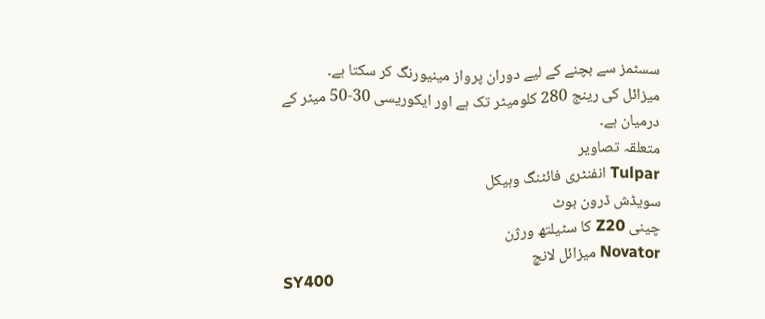سسٹمز سے بچنے کے لیے دوران پرواز مینیورنگ کر سکتا ہے۔
میزائل کی رینج 280 کلومیٹر تک ہے اور ایکوریسی 30-50 میٹر کے درمیان ہے۔
متعلقہ تصاویر
Tulpar انفنٹری فائٹنگ وہیکل
سویڈش ڈرون بوٹ
چینی Z20 کا سٹیلتھ ورژن
Novator میزائل لانچ
SY400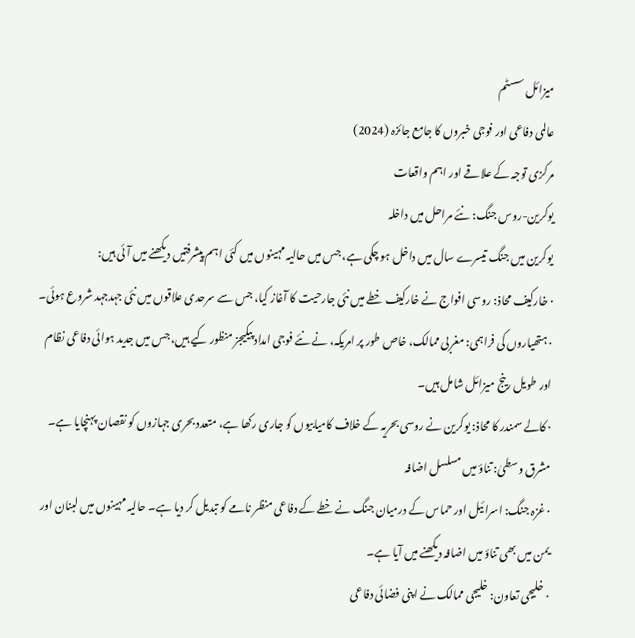میزائل سسٹم
عالمی دفاعی اور فوجی خبروں کا جامع جائزہ (2024)
مرکزی توجہ کے علاقے اور اہم واقعات
یوکرین-روس جنگ: نئے مراحل میں داخلہ
یوکرین میں جنگ تیسرے سال میں داخل ہو چکی ہے، جس میں حالیہ مہینوں میں کئی اہم پیشرفتیں دیکھنے میں آئی ہیں:
· خارکیف محاذ: روسی افواج نے خارکیف خطے میں نئی جارحیت کا آغاز کیا، جس سے سرحدی علاقوں میں نئی جہدجہد شروع ہوئی۔
· ہتھیاروں کی فراہمی: مغربی ممالک، خاص طور پر امریکہ، نے نئے فوجی امداد پیکیجز منظور کیے ہیں، جس میں جدید ہوائی دفاعی نظام اور طویل رینج میزائل شامل ہیں۔
· کالے سمندر کا محاذ: یوکرین نے روسی بحریہ کے خلاف کامیابیوں کو جاری رکھا ہے، متعدد بحری جہازوں کو نقصان پہنچایا ہے۔
مشرق وسطیٰ: تناؤ میں مسلسل اضافہ
· غزہ جنگ: اسرائیل اور حماس کے درمیان جنگ نے خطے کے دفاعی منظر نامے کو تبدیل کر دیا ہے۔ حالیہ مہینوں میں لبنان اور یمن میں بھی تناؤ میں اضافہ دیکھنے میں آیا ہے۔
· خلیجی تعاون: خلیجی ممالک نے اپنی فضائی دفاعی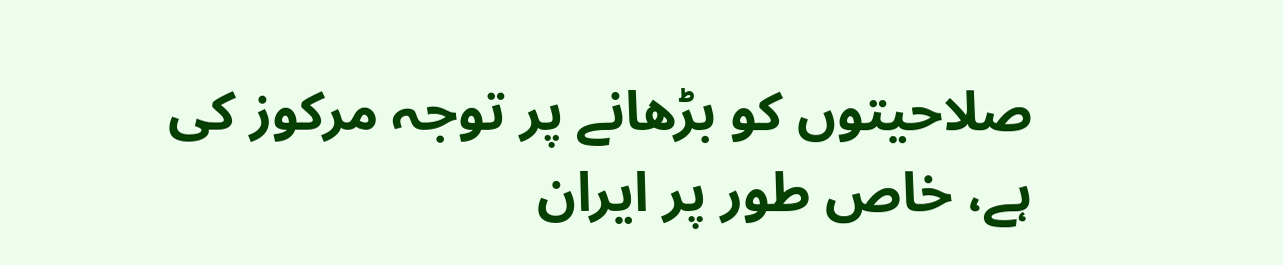صلاحیتوں کو بڑھانے پر توجہ مرکوز کی ہے، خاص طور پر ایران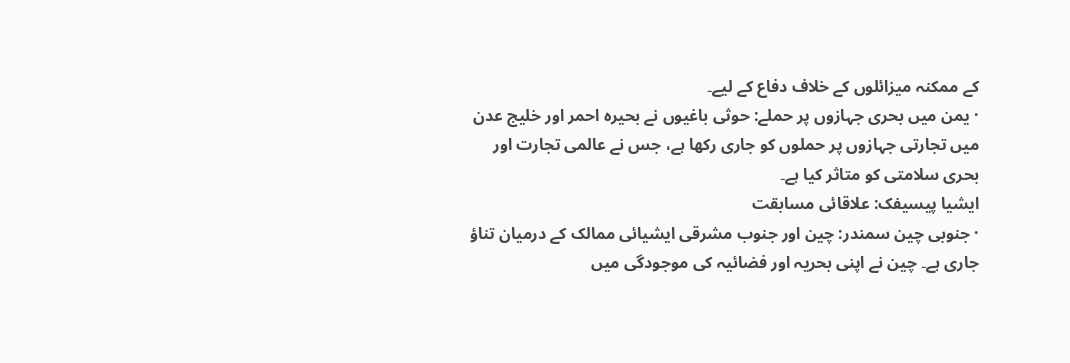کے ممکنہ میزائلوں کے خلاف دفاع کے لیے۔
· یمن میں بحری جہازوں پر حملے: حوثی باغیوں نے بحیرہ احمر اور خلیج عدن میں تجارتی جہازوں پر حملوں کو جاری رکھا ہے، جس نے عالمی تجارت اور بحری سلامتی کو متاثر کیا ہے۔
ایشیا پیسیفک: علاقائی مسابقت
· جنوبی چین سمندر: چین اور جنوب مشرقی ایشیائی ممالک کے درمیان تناؤ جاری ہے۔ چین نے اپنی بحریہ اور فضائیہ کی موجودگی میں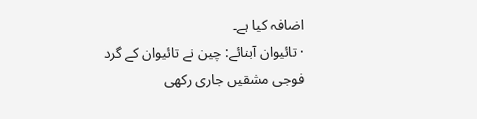اضافہ کیا ہے۔
· تائیوان آبنائے: چین نے تائیوان کے گرد فوجی مشقیں جاری رکھی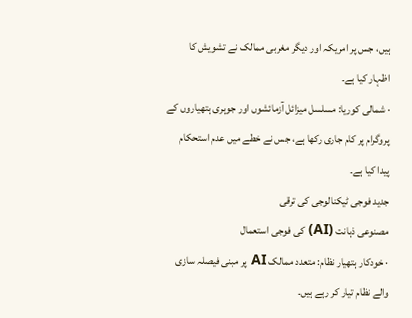ہیں، جس پر امریکہ اور دیگر مغربی ممالک نے تشویش کا اظہار کیا ہے۔
· شمالی کوریا: مسلسل میزائل آزمائشوں اور جوہری ہتھیاروں کے پروگرام پر کام جاری رکھا ہے، جس نے خطے میں عدم استحکام پیدا کیا ہے۔
جدید فوجی ٹیکنالوجی کی ترقی
مصنوعی ذہانت (AI) کی فوجی استعمال
· خودکار ہتھیار نظام: متعدد ممالک AI پر مبنی فیصلہ سازی والے نظام تیار کر رہے ہیں۔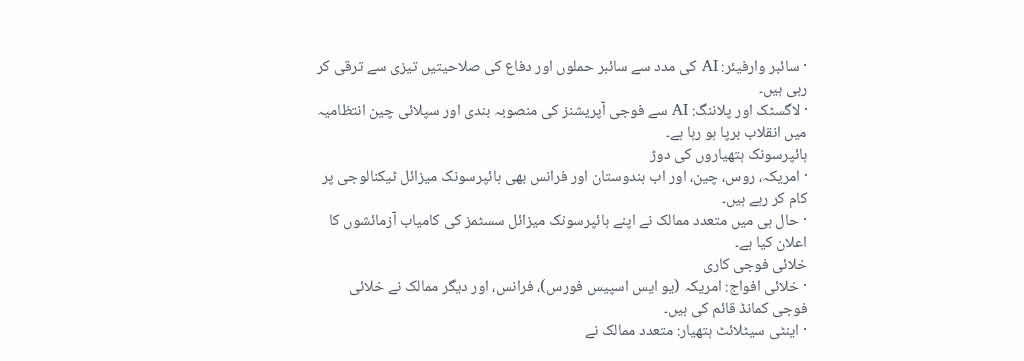· سائبر وارفیئر: AI کی مدد سے سائبر حملوں اور دفاع کی صلاحیتیں تیزی سے ترقی کر رہی ہیں۔
· لاگسٹک اور پلاننگ: AI سے فوجی آپریشنز کی منصوبہ بندی اور سپلائی چین انتظامیہ میں انقلاب برپا ہو رہا ہے۔
ہائپرسونک ہتھیاروں کی دوڑ
· امریکہ، روس، چین، اور اب ہندوستان اور فرانس بھی ہائپرسونک میزائل ٹیکنالوجی پر کام کر رہے ہیں۔
· حال ہی میں متعدد ممالک نے اپنے ہائپرسونک میزائل سسٹمز کی کامیاب آزمائشوں کا اعلان کیا ہے۔
خلائی فوجی کاری
· خلائی افواج: امریکہ (یو ایس اسپیس فورس)، فرانس، اور دیگر ممالک نے خلائی فوجی کمانڈ قائم کی ہیں۔
· اینٹی سیٹلائٹ ہتھیار: متعدد ممالک نے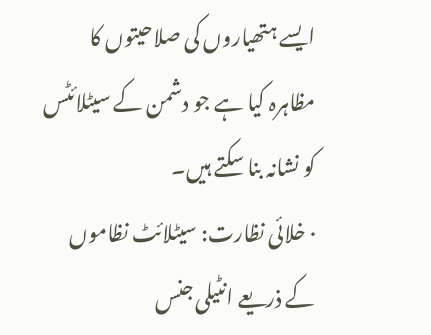ایسے ہتھیاروں کی صلاحیتوں کا مظاہرہ کیا ہے جو دشمن کے سیٹلائٹس کو نشانہ بنا سکتے ہیں۔
· خلائی نظارت: سیٹلائٹ نظاموں کے ذریعے انٹیلی جنس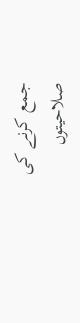جمع کرنے کی صلاحیتوں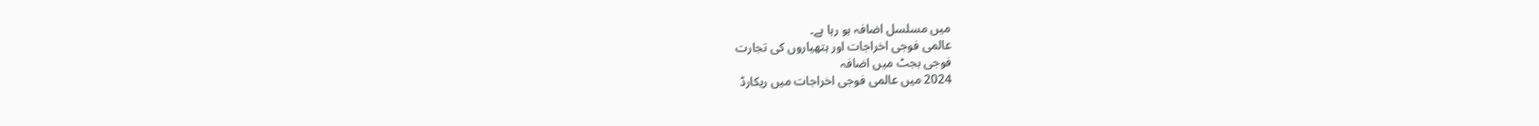میں مسلسل اضافہ ہو رہا ہے۔
عالمی فوجی اخراجات اور ہتھیاروں کی تجارت
فوجی بجٹ میں اضافہ
2024 میں عالمی فوجی اخراجات میں ریکارڈ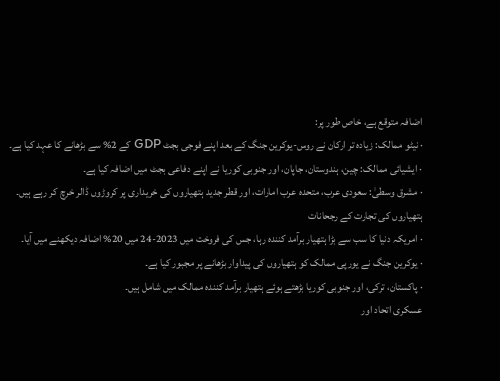اضافہ متوقع ہے، خاص طور پر:
· نیٹو ممالک: زیادہ تر ارکان نے روس-یوکرین جنگ کے بعد اپنے فوجی بجٹ GDP کے 2% سے بڑھانے کا عہد کیا ہے۔
· ایشیائی ممالک: چین، ہندوستان، جاپان، اور جنوبی کوریا نے اپنے دفاعی بجٹ میں اضافہ کیا ہے۔
· مشرق وسطیٰ: سعودی عرب، متحدہ عرب امارات، اور قطر جدید ہتھیاروں کی خریداری پر کروڑوں ڈالر خرچ کر رہے ہیں۔
ہتھیاروں کی تجارت کے رجحانات
· امریکہ دنیا کا سب سے بڑا ہتھیار برآمد کنندہ رہا، جس کی فروخت میں 2023-24 میں 20% اضافہ دیکھنے میں آیا۔
· یوکرین جنگ نے یورپی ممالک کو ہتھیاروں کی پیداوار بڑھانے پر مجبور کیا ہے۔
· پاکستان، ترکی، اور جنوبی کوریا بڑھتے ہوئے ہتھیار برآمد کنندہ ممالک میں شامل ہیں۔
عسکری اتحاد اور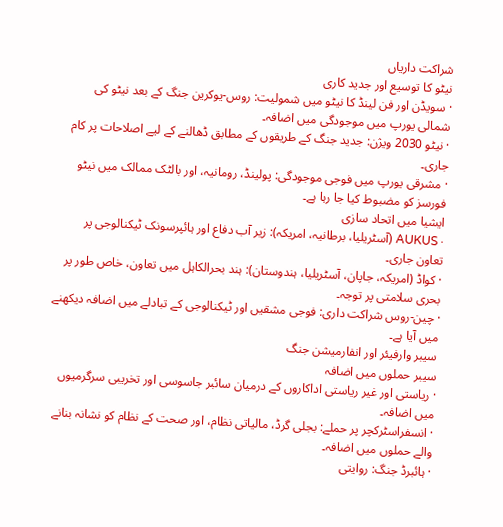شراکت داریاں
نیٹو کا توسیع اور جدید کاری
· سویڈن اور فن لینڈ کا نیٹو میں شمولیت: روس-یوکرین جنگ کے بعد نیٹو کی شمالی یورپ میں موجودگی میں اضافہ۔
· نیٹو 2030 ویژن: جدید جنگ کے طریقوں کے مطابق ڈھالنے کے لیے اصلاحات پر کام جاری۔
· مشرقی یورپ میں فوجی موجودگی: پولینڈ، رومانیہ، اور بالٹک ممالک میں نیٹو فورسز کو مضبوط کیا جا رہا ہے۔
ایشیا میں اتحاد سازی
· AUKUS (آسٹریلیا، برطانیہ، امریکہ): زیر آب دفاع اور ہائپرسونک ٹیکنالوجی پر تعاون جاری۔
· کواڈ (امریکہ، جاپان، آسٹریلیا، ہندوستان): ہند بحرالکاہل میں تعاون، خاص طور پر بحری سلامتی پر توجہ۔
· چین-روس شراکت داری: فوجی مشقیں اور ٹیکنالوجی کے تبادلے میں اضافہ دیکھنے میں آیا ہے۔
سیبر وارفیئر اور انفارمیشن جنگ
سیبر حملوں میں اضافہ
· ریاستی اور غیر ریاستی اداکاروں کے درمیان سائبر جاسوسی اور تخریبی سرگرمیوں میں اضافہ۔
· انسفراسٹرکچر پر حملے: بجلی گرڈ، مالیاتی نظام، اور صحت کے نظام کو نشانہ بنانے والے حملوں میں اضافہ۔
· ہائبرڈ جنگ: روایتی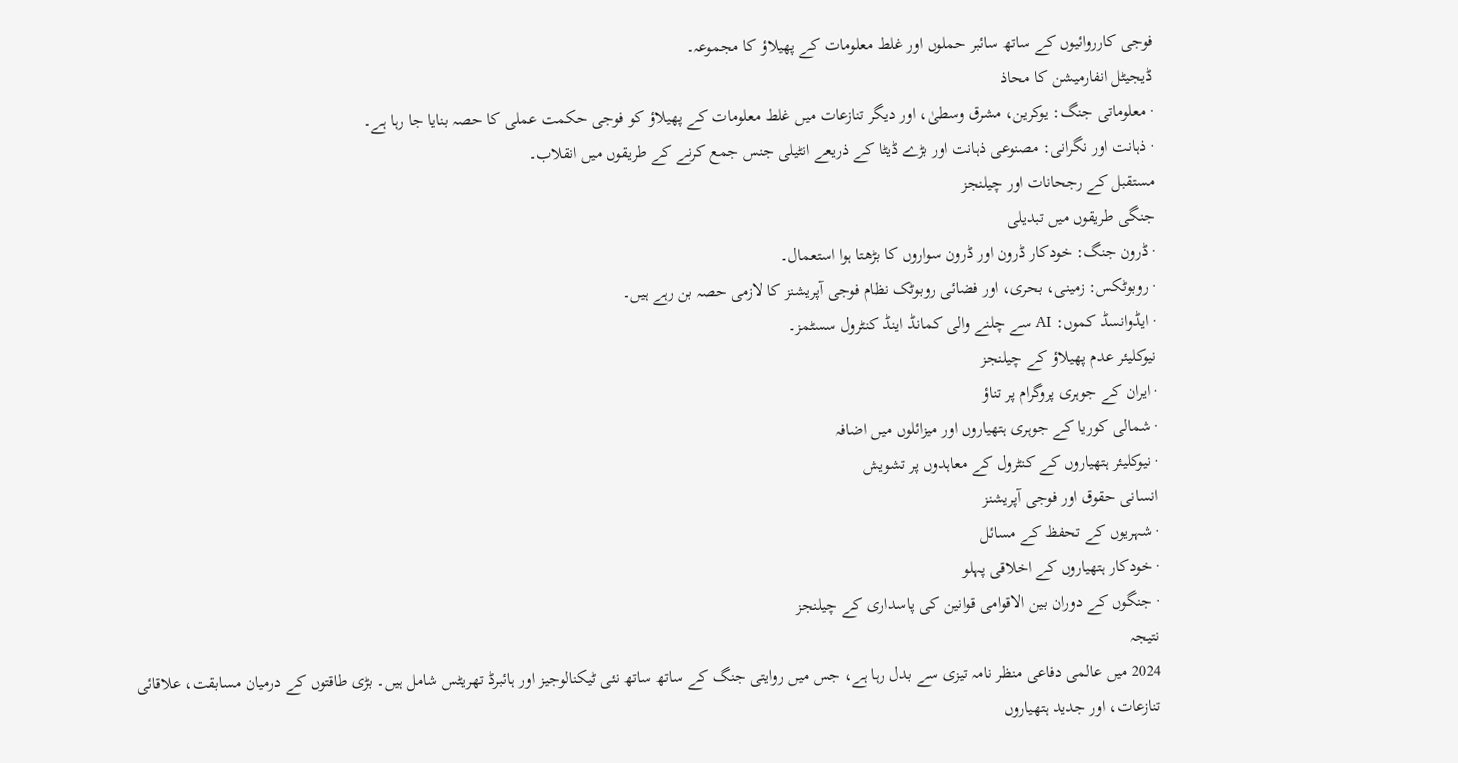فوجی کارروائیوں کے ساتھ سائبر حملوں اور غلط معلومات کے پھیلاؤ کا مجموعہ۔
ڈیجیٹل انفارمیشن کا محاذ
· معلوماتی جنگ: یوکرین، مشرق وسطیٰ، اور دیگر تنازعات میں غلط معلومات کے پھیلاؤ کو فوجی حکمت عملی کا حصہ بنایا جا رہا ہے۔
· ذہانت اور نگرانی: مصنوعی ذہانت اور بڑے ڈیٹا کے ذریعے انٹیلی جنس جمع کرنے کے طریقوں میں انقلاب۔
مستقبل کے رجحانات اور چیلنجز
جنگی طریقوں میں تبدیلی
· ڈرون جنگ: خودکار ڈرون اور ڈرون سواروں کا بڑھتا ہوا استعمال۔
· روبوٹکس: زمینی، بحری، اور فضائی روبوٹک نظام فوجی آپریشنز کا لازمی حصہ بن رہے ہیں۔
· ایڈوانسڈ کموں: AI سے چلنے والی کمانڈ اینڈ کنٹرول سسٹمز۔
نیوکلیئر عدم پھیلاؤ کے چیلنجز
· ایران کے جوہری پروگرام پر تناؤ
· شمالی کوریا کے جوہری ہتھیاروں اور میزائلوں میں اضافہ
· نیوکلیئر ہتھیاروں کے کنٹرول کے معاہدوں پر تشویش
انسانی حقوق اور فوجی آپریشنز
· شہریوں کے تحفظ کے مسائل
· خودکار ہتھیاروں کے اخلاقی پہلو
· جنگوں کے دوران بین الاقوامی قوانین کی پاسداری کے چیلنجز
نتیجہ
2024 میں عالمی دفاعی منظر نامہ تیزی سے بدل رہا ہے، جس میں روایتی جنگ کے ساتھ ساتھ نئی ٹیکنالوجیز اور ہائبرڈ تھریٹس شامل ہیں۔ بڑی طاقتوں کے درمیان مسابقت، علاقائی تنازعات، اور جدید ہتھیاروں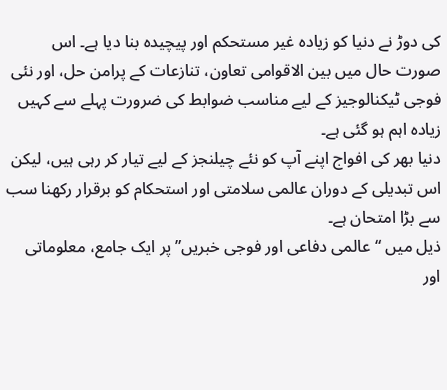کی دوڑ نے دنیا کو زیادہ غیر مستحکم اور پیچیدہ بنا دیا ہے۔ اس صورت حال میں بین الاقوامی تعاون، تنازعات کے پرامن حل، اور نئی فوجی ٹیکنالوجیز کے لیے مناسب ضوابط کی ضرورت پہلے سے کہیں زیادہ اہم ہو گئی ہے۔
دنیا بھر کی افواج اپنے آپ کو نئے چیلنجز کے لیے تیار کر رہی ہیں، لیکن اس تبدیلی کے دوران عالمی سلامتی اور استحکام کو برقرار رکھنا سب سے بڑا امتحان ہے۔
ذیل میں “عالمی دفاعی اور فوجی خبریں” پر ایک جامع، معلوماتی اور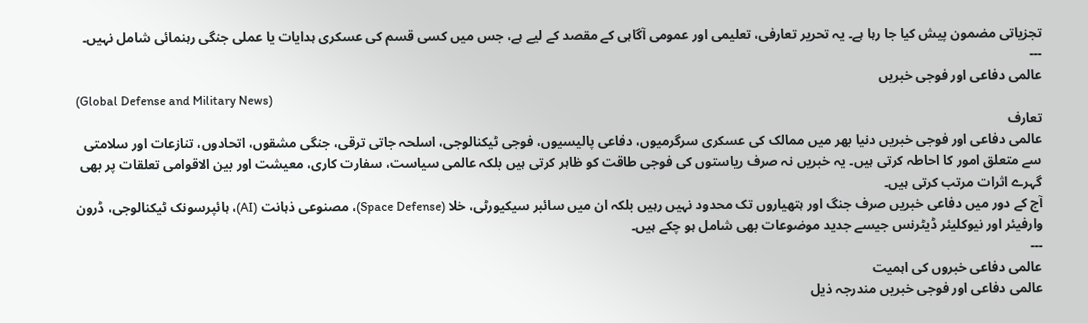تجزیاتی مضمون پیش کیا جا رہا ہے۔ یہ تحریر تعارفی، تعلیمی اور عمومی آگاہی کے مقصد کے لیے ہے، جس میں کسی قسم کی عسکری ہدایات یا عملی جنگی رہنمائی شامل نہیں۔
---
عالمی دفاعی اور فوجی خبریں
(Global Defense and Military News)
تعارف
عالمی دفاعی اور فوجی خبریں دنیا بھر میں ممالک کی عسکری سرگرمیوں، دفاعی پالیسیوں، فوجی ٹیکنالوجی، اسلحہ جاتی ترقی، جنگی مشقوں، اتحادوں، تنازعات اور سلامتی سے متعلق امور کا احاطہ کرتی ہیں۔ یہ خبریں نہ صرف ریاستوں کی فوجی طاقت کو ظاہر کرتی ہیں بلکہ عالمی سیاست، سفارت کاری، معیشت اور بین الاقوامی تعلقات پر بھی گہرے اثرات مرتب کرتی ہیں۔
آج کے دور میں دفاعی خبریں صرف جنگ اور ہتھیاروں تک محدود نہیں رہیں بلکہ ان میں سائبر سیکیورٹی، خلا (Space Defense)، مصنوعی ذہانت (AI)، ہائپرسونک ٹیکنالوجی، ڈرون وارفیئر اور نیوکلیئر ڈیٹرنس جیسے جدید موضوعات بھی شامل ہو چکے ہیں۔
---
عالمی دفاعی خبروں کی اہمیت
عالمی دفاعی اور فوجی خبریں مندرجہ ذیل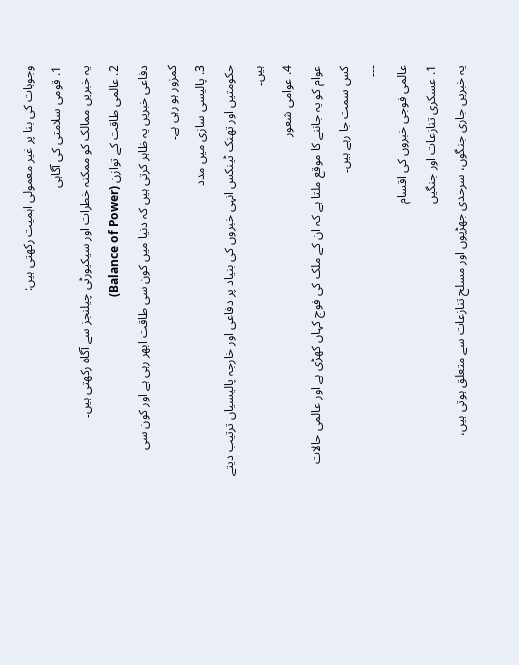وجوہات کی بنا پر غیر معمولی اہمیت رکھتی ہیں:
1. قومی سلامتی کی آگاہی
یہ خبریں ممالک کو ممکنہ خطرات اور سیکیورٹی چیلنجز سے آگاہ رکھتی ہیں۔
2. عالمی طاقت کے توازن (Balance of Power)
دفاعی خبریں یہ ظاہر کرتی ہیں کہ دنیا میں کون سی طاقت ابھر رہی ہے اور کون سی کمزور ہو رہی ہے۔
3. پالیسی سازی میں مدد
حکومتیں اور تھنک ٹینکس انہی خبروں کی بنیاد پر دفاعی اور خارجہ پالیسیاں ترتیب دیتے ہیں۔
4. عوامی شعور
عوام کو یہ جاننے کا موقع ملتا ہے کہ ان کے ملک کی فوج کہاں کھڑی ہے اور عالمی حالات کس سمت جا رہے ہیں۔
---
عالمی فوجی خبروں کی اقسام
1. عسکری تنازعات اور جنگیں
یہ خبریں جاری جنگوں، سرحدی جھڑپوں اور مسلح تنازعات سے متعلق ہوتی ہیں،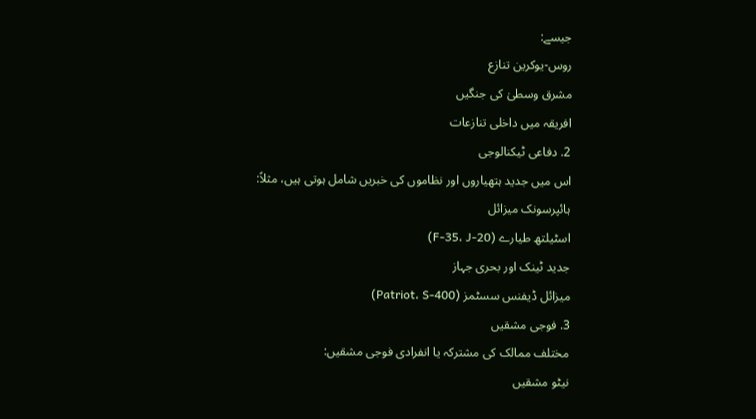جیسے:
روس-یوکرین تنازع
مشرق وسطیٰ کی جنگیں
افریقہ میں داخلی تنازعات
2. دفاعی ٹیکنالوجی
اس میں جدید ہتھیاروں اور نظاموں کی خبریں شامل ہوتی ہیں، مثلاً:
ہائپرسونک میزائل
اسٹیلتھ طیارے (F-35، J-20)
جدید ٹینک اور بحری جہاز
میزائل ڈیفنس سسٹمز (Patriot، S-400)
3. فوجی مشقیں
مختلف ممالک کی مشترکہ یا انفرادی فوجی مشقیں:
نیٹو مشقیں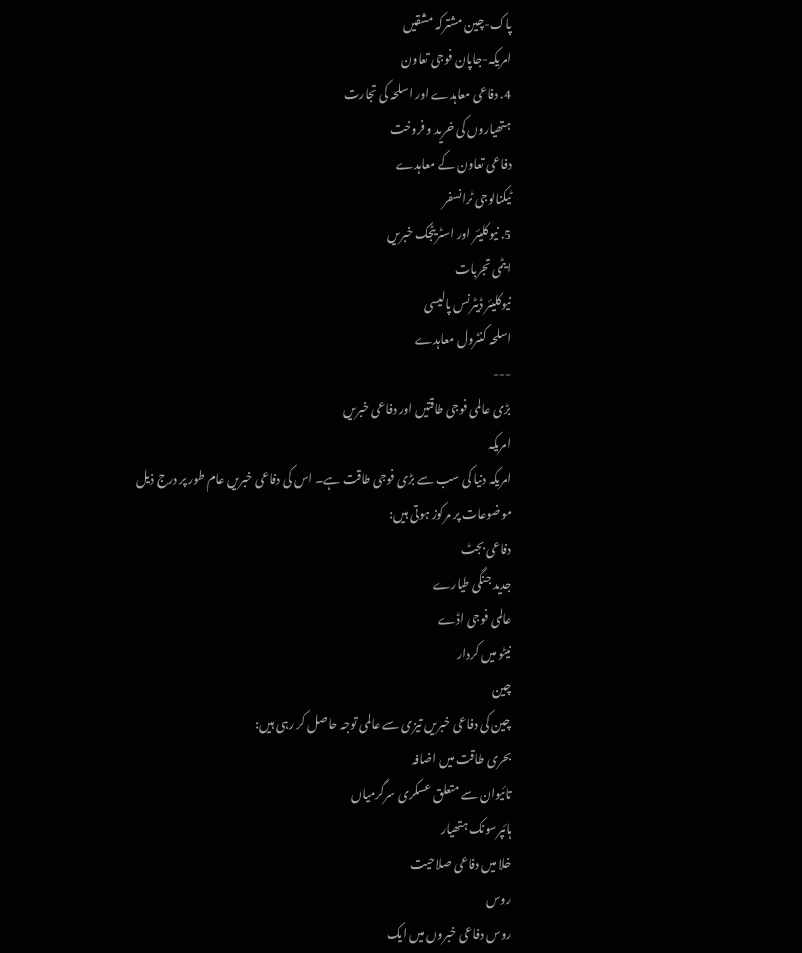پاک-چین مشترکہ مشقیں
امریکہ-جاپان فوجی تعاون
4. دفاعی معاہدے اور اسلحہ کی تجارت
ہتھیاروں کی خرید و فروخت
دفاعی تعاون کے معاہدے
ٹیکنالوجی ٹرانسفر
5. نیوکلیئر اور اسٹریٹجک خبریں
ایٹمی تجربات
نیوکلیئر ڈیٹرنس پالیسی
اسلحہ کنٹرول معاہدے
---
بڑی عالمی فوجی طاقتیں اور دفاعی خبریں
امریکہ
امریکہ دنیا کی سب سے بڑی فوجی طاقت ہے۔ اس کی دفاعی خبریں عام طور پر درج ذیل موضوعات پر مرکوز ہوتی ہیں:
دفاعی بجٹ
جدید جنگی طیارے
عالمی فوجی اڈے
نیٹو میں کردار
چین
چین کی دفاعی خبریں تیزی سے عالمی توجہ حاصل کر رہی ہیں:
بحری طاقت میں اضافہ
تائیوان سے متعلق عسکری سرگرمیاں
ہائپرسونک ہتھیار
خلا میں دفاعی صلاحیت
روس
روس دفاعی خبروں میں ایک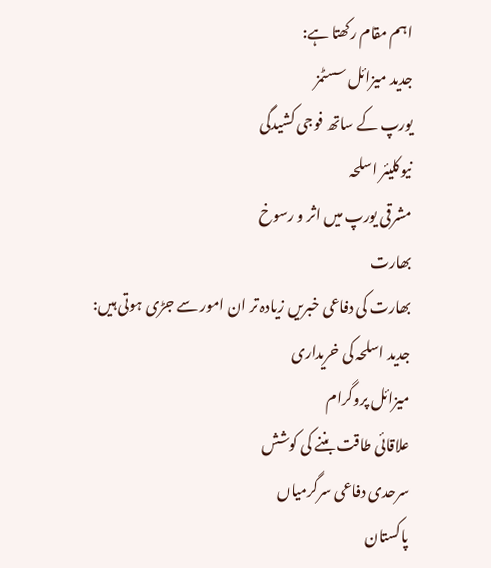اہم مقام رکھتا ہے:
جدید میزائل سسٹمز
یورپ کے ساتھ فوجی کشیدگی
نیوکلیئر اسلحہ
مشرقی یورپ میں اثر و رسوخ
بھارت
بھارت کی دفاعی خبریں زیادہ تر ان امور سے جڑی ہوتی ہیں:
جدید اسلحہ کی خریداری
میزائل پروگرام
علاقائی طاقت بننے کی کوشش
سرحدی دفاعی سرگرمیاں
پاکستان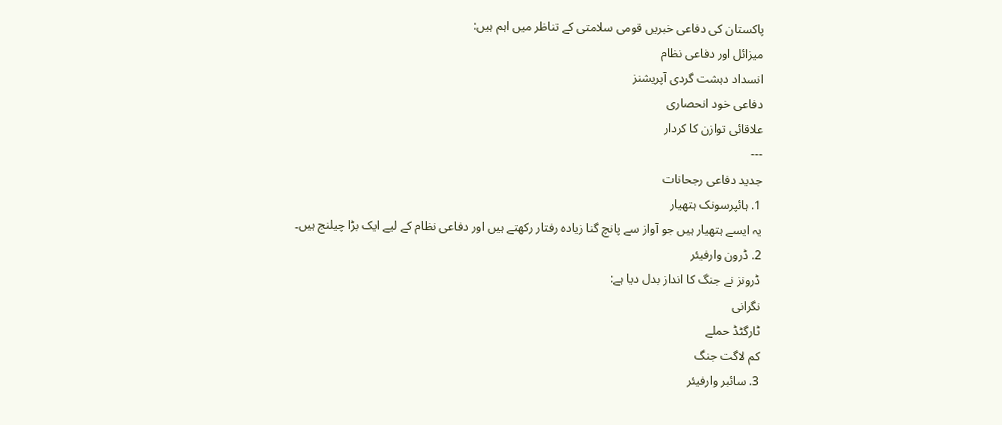پاکستان کی دفاعی خبریں قومی سلامتی کے تناظر میں اہم ہیں:
میزائل اور دفاعی نظام
انسداد دہشت گردی آپریشنز
دفاعی خود انحصاری
علاقائی توازن کا کردار
---
جدید دفاعی رجحانات
1. ہائپرسونک ہتھیار
یہ ایسے ہتھیار ہیں جو آواز سے پانچ گنا زیادہ رفتار رکھتے ہیں اور دفاعی نظام کے لیے ایک بڑا چیلنج ہیں۔
2. ڈرون وارفیئر
ڈرونز نے جنگ کا انداز بدل دیا ہے:
نگرانی
ٹارگٹڈ حملے
کم لاگت جنگ
3. سائبر وارفیئر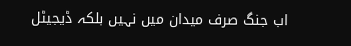اب جنگ صرف میدان میں نہیں بلکہ ڈیجیٹل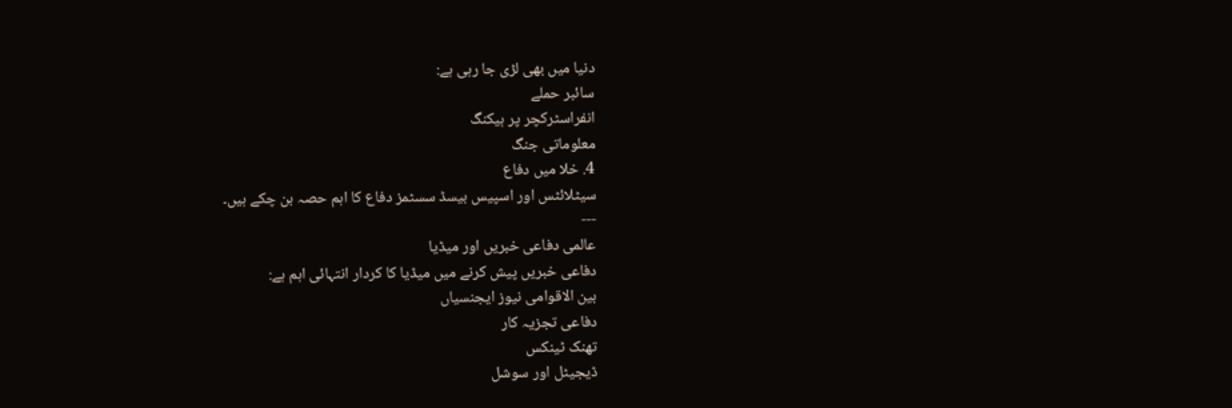دنیا میں بھی لڑی جا رہی ہے:
سائبر حملے
انفراسٹرکچر پر ہیکنگ
معلوماتی جنگ
4. خلا میں دفاع
سیٹلائٹس اور اسپیس بیسڈ سسٹمز دفاع کا اہم حصہ بن چکے ہیں۔
---
عالمی دفاعی خبریں اور میڈیا
دفاعی خبریں پیش کرنے میں میڈیا کا کردار انتہائی اہم ہے:
بین الاقوامی نیوز ایجنسیاں
دفاعی تجزیہ کار
تھنک ٹینکس
ڈیجیٹل اور سوشل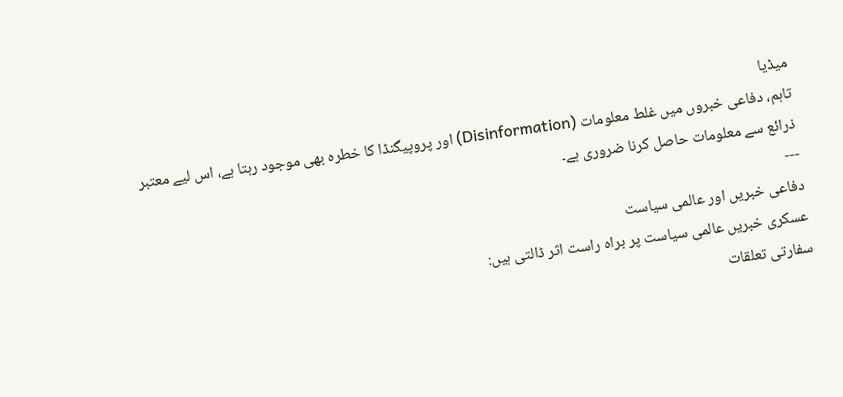میڈیا
تاہم، دفاعی خبروں میں غلط معلومات (Disinformation) اور پروپیگنڈا کا خطرہ بھی موجود رہتا ہے، اس لیے معتبر ذرائع سے معلومات حاصل کرنا ضروری ہے۔
---
دفاعی خبریں اور عالمی سیاست
عسکری خبریں عالمی سیاست پر براہ راست اثر ڈالتی ہیں:
سفارتی تعلقات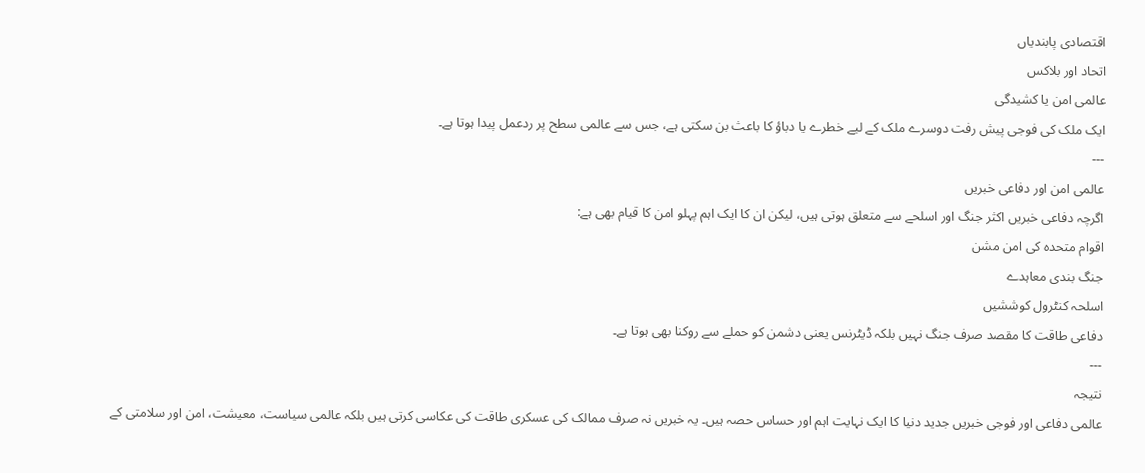اقتصادی پابندیاں
اتحاد اور بلاکس
عالمی امن یا کشیدگی
ایک ملک کی فوجی پیش رفت دوسرے ملک کے لیے خطرے یا دباؤ کا باعث بن سکتی ہے، جس سے عالمی سطح پر ردعمل پیدا ہوتا ہے۔
---
عالمی امن اور دفاعی خبریں
اگرچہ دفاعی خبریں اکثر جنگ اور اسلحے سے متعلق ہوتی ہیں، لیکن ان کا ایک اہم پہلو امن کا قیام بھی ہے:
اقوام متحدہ کی امن مشن
جنگ بندی معاہدے
اسلحہ کنٹرول کوششیں
دفاعی طاقت کا مقصد صرف جنگ نہیں بلکہ ڈیٹرنس یعنی دشمن کو حملے سے روکنا بھی ہوتا ہے۔
---
نتیجہ
عالمی دفاعی اور فوجی خبریں جدید دنیا کا ایک نہایت اہم اور حساس حصہ ہیں۔ یہ خبریں نہ صرف ممالک کی عسکری طاقت کی عکاسی کرتی ہیں بلکہ عالمی سیاست، معیشت، امن اور سلامتی کے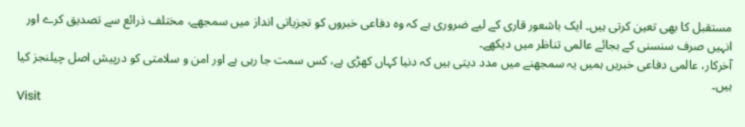مستقبل کا بھی تعین کرتی ہیں۔ ایک باشعور قاری کے لیے ضروری ہے کہ وہ دفاعی خبروں کو تجزیاتی انداز میں سمجھے، مختلف ذرائع سے تصدیق کرے اور انہیں صرف سنسنی کے بجائے عالمی تناظر میں دیکھے۔
آخرکار، عالمی دفاعی خبریں ہمیں یہ سمجھنے میں مدد دیتی ہیں کہ دنیا کہاں کھڑی ہے، کس سمت جا رہی ہے اور امن و سلامتی کو درپیش اصل چیلنجز کیا ہیں۔
Visit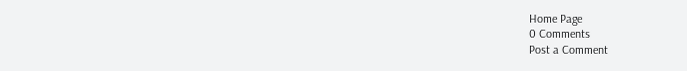Home Page
0 Comments
Post a Comment